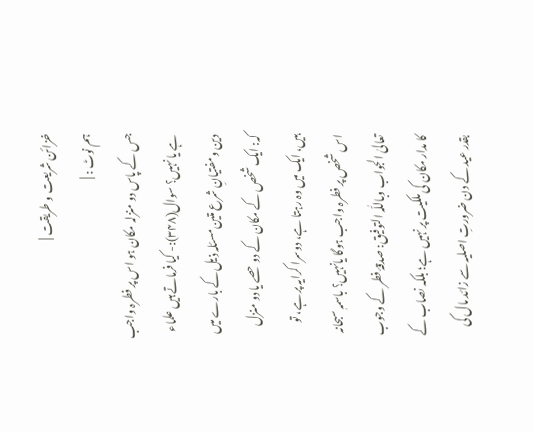خزائن شریعت و طریقت |
ہم نوٹ : |
جس کے پاس دو منزلہ مکان ہو اس پر فطرہ واجب ہے یا نہیں؟ سوال(۳۴۸):- کیا فرماتے ہیں علماء دین ومفتیانِ شرع متین مسئلہ ذیل کے بارے میں کہ: ایک شخص کے مکان کے دو حصے یا دو منزل ہیں، ایک میں وہ رہتا ہے، دوسرا کرایہ پر ہے، تو اس شخص پر فطرہ واجب ہوگا یانہیں؟ باسمہٖ سبحانہ تعالیٰ الجواب وباللّٰہ التوفیق: صدقۂ فطر کے وجوب کا مدار مکان کی ملکیت پر نہیں ہے؛ بلکہ نصاب کے بقدر عید کے دن ضرورتِ اصلیہ سے زائد مال کی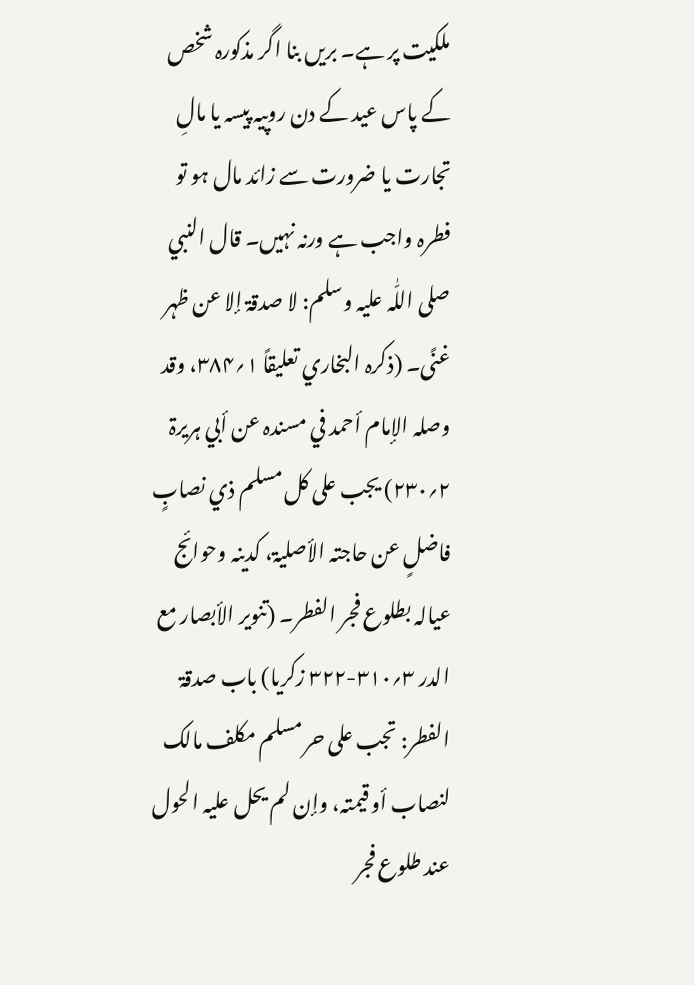ملکیت پر ہے۔ بریں بنا اگر مذکورہ شخص کے پاس عید کے دن روپیہ پیسہ یا مالِ تجارت یا ضرورت سے زائد مال ہو تو فطرہ واجب ہے ورنہ نہیں۔ قال النبي صلی اللّٰہ علیہ وسلم: لا صدقۃ إلا عن ظہر غنًی۔ (ذکرہ البخاري تعلیقاً ۱؍۳۸۴، وقد وصلہ الإمام أحمد في مسندہ عن أبي ہریرۃ ۲؍۲۳۰) یجب علی کل مسلم ذي نصابٍ فاضلٍ عن حاجتہ الأصلیۃ، کدینہ وحوائج عیالہ بطلوع فجر الفطر۔ (تنویر الأبصار مع الدر ۳؍۳۱۰-۳۲۲ زکریا) باب صدقۃ الفطر: تجب علی حر مسلم مکلف مالک لنصاب أو قیمتہ، وإن لم یحل علیہ الحول عند طلوع فجر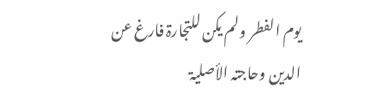یوم الفطر ولم یکن للتجارۃ فارغ عن الدین وحاجتہ الأصلیۃ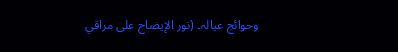وحوائج عیالہ۔ (نور الإیضاح علی مراقي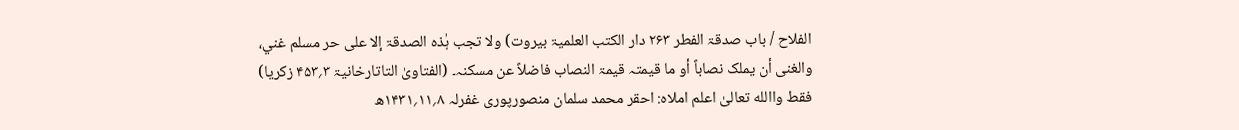الفلاح / باب صدقۃ الفطر ۲۶۳ دار الکتب العلمیۃ بیروت) ولا تجب ہٰذہ الصدقۃ إلا علی حر مسلم غني، والغنی أن یملک نصاباً أو ما قیمتہ قیمۃ النصاب فاضلاً عن مسکنہ۔ (الفتاویٰ التاتارخانیۃ ۳؍۴۵۳ زکریا) فقط واالله تعالیٰ اعلم املاہ: احقر محمد سلمان منصورپوری غفرلہ ۸؍۱۱؍۱۴۳۱ھ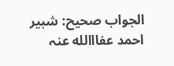الجواب صحیح: شبیر احمد عفااالله عنہ